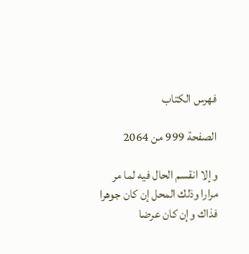فهرس الكتاب

الصفحة 999 من 2064

وإلا انقسم الحال فيه لما مر مرارا وذلك المحل إن كان جوهرا فذاك وإن كان عرضا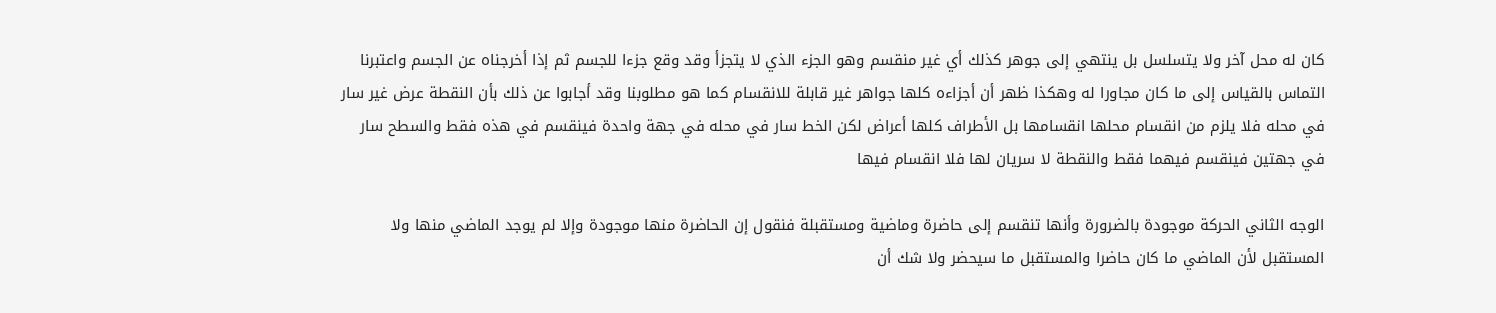كان له محل آخر ولا يتسلسل بل ينتهي إلى جوهر كذلك أي غير منقسم وهو الجزء الذي لا يتجزأ وقد وقع جزءا للجسم ثم إذا أخرجناه عن الجسم واعتبرنا التماس بالقياس إلى ما كان مجاورا له وهكذا ظهر أن أجزاءه كلها جواهر غير قابلة للانقسام كما هو مطلوبنا وقد أجابوا عن ذلك بأن النقطة عرض غير سار في محله فلا يلزم من انقسام محلها انقسامها بل الأطراف كلها أعراض لكن الخط سار في محله في جهة واحدة فينقسم في هذه فقط والسطح سار في جهتين فينقسم فيهما فقط والنقطة لا سريان لها فلا انقسام فيها

الوجه الثاني الحركة موجودة بالضرورة وأنها تنقسم إلى حاضرة وماضية ومستقبلة فنقول إن الحاضرة منها موجودة وإلا لم يوجد الماضي منها ولا المستقبل لأن الماضي ما كان حاضرا والمستقبل ما سيحضر ولا شك أن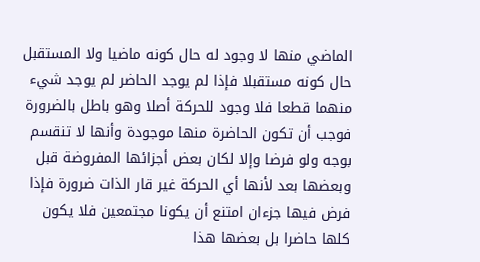الماضي منها لا وجود له حال كونه ماضيا ولا المستقبل حال كونه مستقبلا فإذا لم يوجد الحاضر لم يوجد شيء منهما قطعا فلا وجود للحركة أصلا وهو باطل بالضرورة فوجب أن تكون الحاضرة منها موجودة وأنها لا تنقسم بوجه ولو فرضا وإلا لكان بعض أجزائها المفروضة قبل وبعضها بعد لأنها أي الحركة غير قار الذات ضرورة فإذا فرض فيها جزءان امتنع أن يكونا مجتمعين فلا يكون كلها حاضرا بل بعضها هذا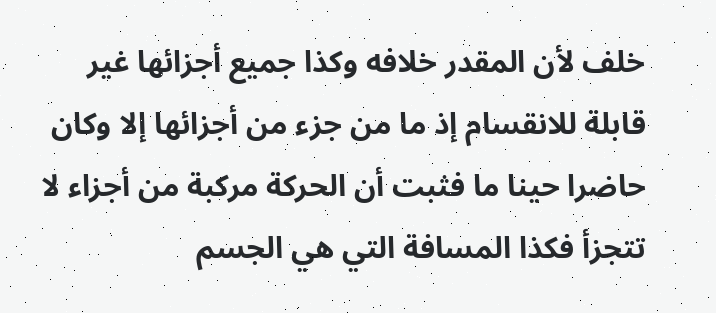خلف لأن المقدر خلافه وكذا جميع أجزائها غير قابلة للانقسام إذ ما من جزء من أجزائها إلا وكان حاضرا حينا ما فثبت أن الحركة مركبة من أجزاء لا تتجزأ فكذا المسافة التي هي الجسم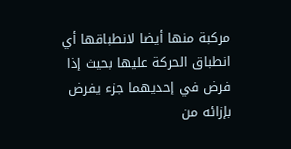مركبة منها أيضا لانطباقها أي انطباق الحركة عليها بحيث إذا فرض في إحديهما جزء يفرض بإزائه من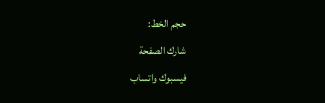حجم الخط:
شارك الصفحة
فيسبوك واتساب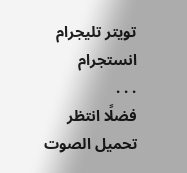تويتر تليجرام انستجرام
. . .
فضلًا انتظر تحميل الصوت